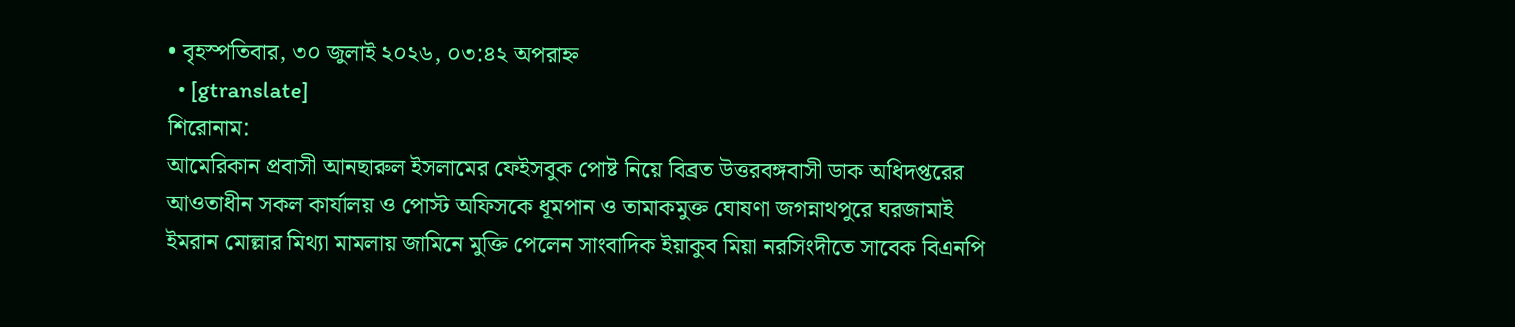• বৃহস্পতিবার, ৩০ জুলাই ২০২৬, ০৩:৪২ অপরাহ্ন
  • [gtranslate]
শিরোনাম:
আমেরিকান প্রবাসী আনছারুল ইসলামের ফেইসবুক পোষ্ট নিয়ে বিব্রত উত্তরবঙ্গবাসী ডাক অধিদপ্তরের আওতাধীন সকল কার্যালয় ও পোস্ট অফিসকে ধূমপান ও তামাকমুক্ত ঘোষণা জগন্নাথপুরে ঘরজামাই ইমরান মোল্লার মিথ্যা মামলায় জামিনে মুক্তি পেলেন সাংবাদিক ইয়াকুব মিয়া নরসিংদীতে সাবেক বিএনপি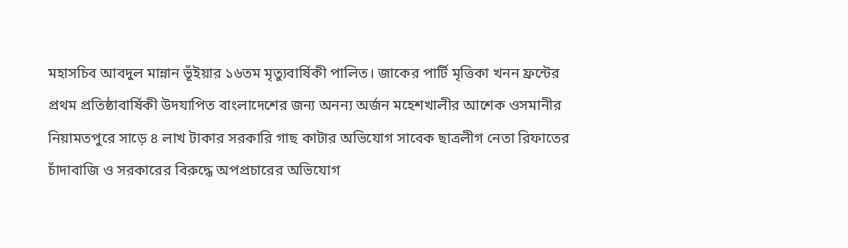মহাসচিব আবদুল মান্নান ভূঁইয়ার ১৬তম মৃত্যুবার্ষিকী পালিত। জাকের পার্টি মৃত্তিকা খনন ফ্রন্টের প্রথম প্রতিষ্ঠাবার্ষিকী উদযাপিত বাংলাদেশের জন্য অনন্য অর্জন মহেশখালীর আশেক ওসমানীর নিয়ামতপুরে সাড়ে ৪ লাখ টাকার সরকারি গাছ কাটার অভিযোগ সাবেক ছাত্রলীগ নেতা রিফাতের চাঁদাবাজি ও সরকারের বিরুদ্ধে অপপ্রচারের অভিযোগ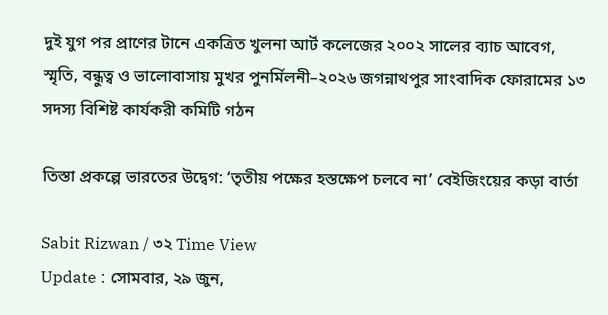দুই যুগ পর প্রাণের টানে একত্রিত খুলনা আর্ট কলেজের ২০০২ সালের ব্যাচ আবেগ, স্মৃতি, বন্ধুত্ব ও ভালোবাসায় মুখর পুনর্মিলনী–২০২৬ জগন্নাথপুর সাংবাদিক ফোরামের ১৩ সদস্য বিশিষ্ট কার্যকরী কমিটি গঠন

তিস্তা প্রকল্পে ভারতের উদ্বেগ: ‘তৃতীয় পক্ষের হস্তক্ষেপ চলবে না’ বেইজিংয়ের কড়া বার্তা

Sabit Rizwan / ৩২ Time View
Update : সোমবার, ২৯ জুন,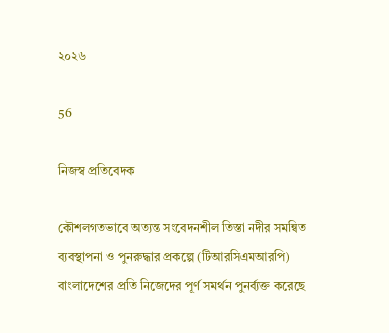২০২৬

56

নিজস্ব প্রতিবেদক

কৌশলগতভাবে অত্যন্ত সংবেদনশীল তিস্তা নদীর সমন্বিত ব্যবস্থাপনা ও পুনরুদ্ধার প্রকল্পে (টিআরসিএমআরপি) বাংলাদেশের প্রতি নিজেদের পূর্ণ সমর্থন পুনর্ব্যক্ত করেছে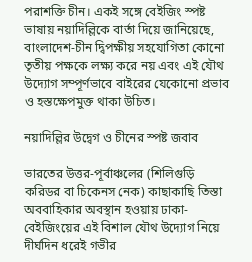পরাশক্তি চীন। একই সঙ্গে বেইজিং স্পষ্ট ভাষায় নয়াদিল্লিকে বার্তা দিয়ে জানিয়েছে, বাংলাদেশ-চীন দ্বিপক্ষীয় সহযোগিতা কোনো তৃতীয় পক্ষকে লক্ষ্য করে নয় এবং এই যৌথ উদ্যোগ সম্পূর্ণভাবে বাইরের যেকোনো প্রভাব ও হস্তক্ষেপমুক্ত থাকা উচিত।

নয়াদিল্লির উদ্বেগ ও চীনের স্পষ্ট জবাব

ভারতের উত্তর-পূর্বাঞ্চলের (শিলিগুড়ি করিডর বা চিকেনস নেক) কাছাকাছি তিস্তা অববাহিকার অবস্থান হওয়ায় ঢাকা-বেইজিংয়ের এই বিশাল যৌথ উদ্যোগ নিয়ে দীর্ঘদিন ধরেই গভীর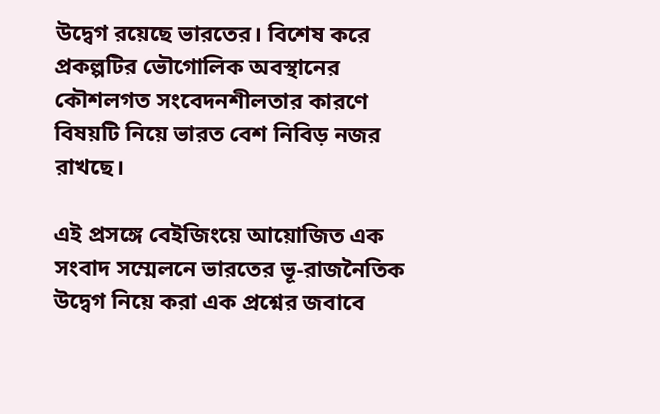উদ্বেগ রয়েছে ভারতের। বিশেষ করে প্রকল্পটির ভৌগোলিক অবস্থানের কৌশলগত সংবেদনশীলতার কারণে বিষয়টি নিয়ে ভারত বেশ নিবিড় নজর রাখছে।

এই প্রসঙ্গে বেইজিংয়ে আয়োজিত এক সংবাদ সম্মেলনে ভারতের ভূ-রাজনৈতিক উদ্বেগ নিয়ে করা এক প্রশ্নের জবাবে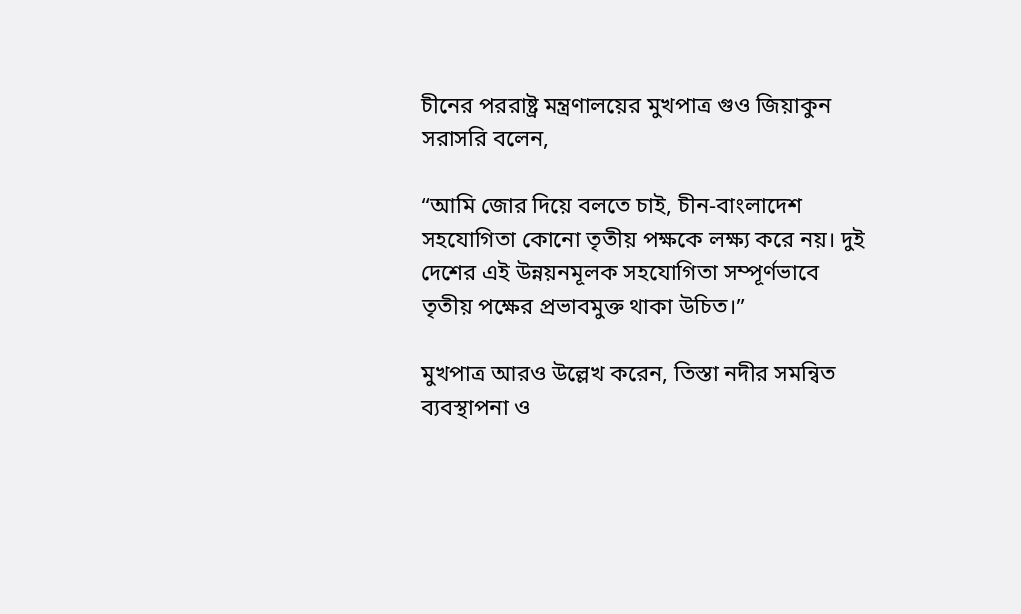চীনের পররাষ্ট্র মন্ত্রণালয়ের মুখপাত্র গুও জিয়াকুন সরাসরি বলেন,

“আমি জোর দিয়ে বলতে চাই, চীন-বাংলাদেশ সহযোগিতা কোনো তৃতীয় পক্ষকে লক্ষ্য করে নয়। দুই দেশের এই উন্নয়নমূলক সহযোগিতা সম্পূর্ণভাবে তৃতীয় পক্ষের প্রভাবমুক্ত থাকা উচিত।”

মুখপাত্র আরও উল্লেখ করেন, তিস্তা নদীর সমন্বিত ব্যবস্থাপনা ও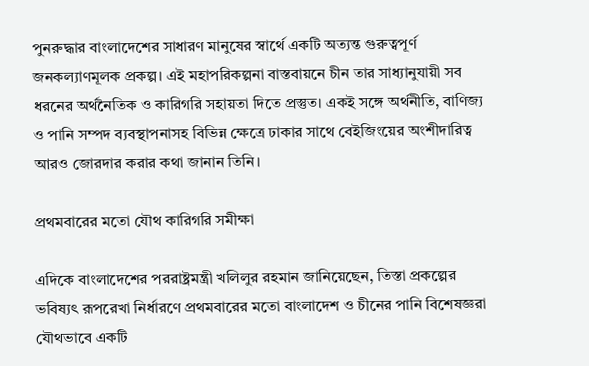পুনরুদ্ধার বাংলাদেশের সাধারণ মানুষের স্বার্থে একটি অত্যন্ত গুরুত্বপূর্ণ জনকল্যাণমূলক প্রকল্প। এই মহাপরিকল্পনা বাস্তবায়নে চীন তার সাধ্যানুযায়ী সব ধরনের অর্থনৈতিক ও কারিগরি সহায়তা দিতে প্রস্তুত। একই সঙ্গে অর্থনীতি, বাণিজ্য ও পানি সম্পদ ব্যবস্থাপনাসহ বিভিন্ন ক্ষেত্রে ঢাকার সাথে বেইজিংয়ের অংশীদারিত্ব আরও জোরদার করার কথা জানান তিনি।

প্রথমবারের মতো যৌথ কারিগরি সমীক্ষা

এদিকে বাংলাদেশের পররাষ্ট্রমন্ত্রী খলিলুর রহমান জানিয়েছেন, তিস্তা প্রকল্পের ভবিষ্যৎ রূপরেখা নির্ধারণে প্রথমবারের মতো বাংলাদেশ ও চীনের পানি বিশেষজ্ঞরা যৌথভাবে একটি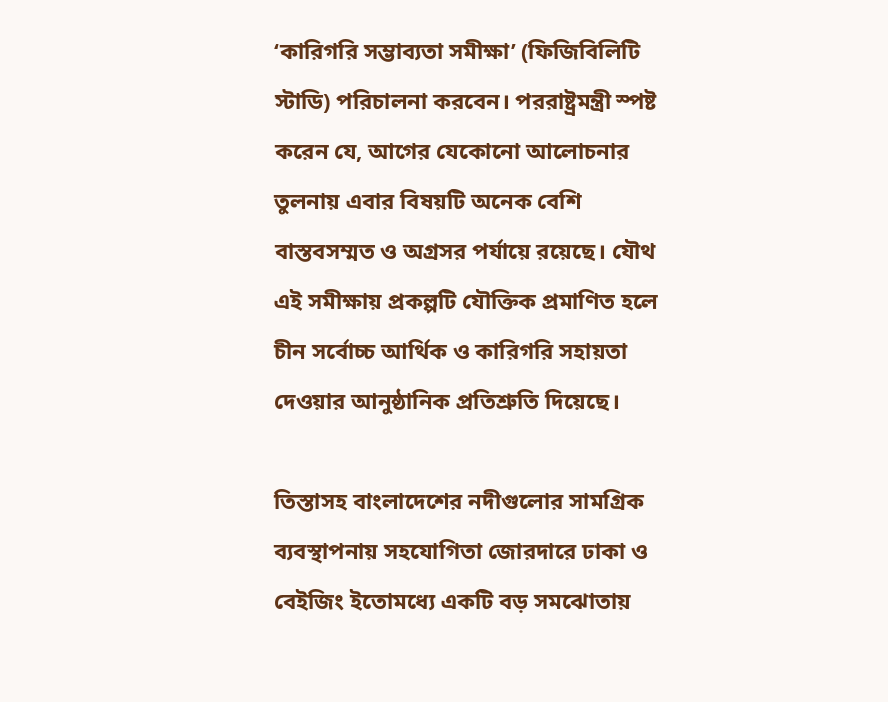‘কারিগরি সম্ভাব্যতা সমীক্ষা’ (ফিজিবিলিটি স্টাডি) পরিচালনা করবেন। পররাষ্ট্রমন্ত্রী স্পষ্ট করেন যে, আগের যেকোনো আলোচনার তুলনায় এবার বিষয়টি অনেক বেশি বাস্তবসম্মত ও অগ্রসর পর্যায়ে রয়েছে। যৌথ এই সমীক্ষায় প্রকল্পটি যৌক্তিক প্রমাণিত হলে চীন সর্বোচ্চ আর্থিক ও কারিগরি সহায়তা দেওয়ার আনুষ্ঠানিক প্রতিশ্রুতি দিয়েছে।

তিস্তাসহ বাংলাদেশের নদীগুলোর সামগ্রিক ব্যবস্থাপনায় সহযোগিতা জোরদারে ঢাকা ও বেইজিং ইতোমধ্যে একটি বড় সমঝোতায়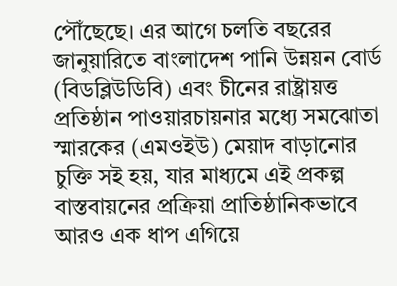পৌঁছেছে। এর আগে চলতি বছরের জানুয়ারিতে বাংলাদেশ পানি উন্নয়ন বোর্ড (বিডব্লিউডিবি) এবং চীনের রাষ্ট্রায়ত্ত প্রতিষ্ঠান পাওয়ারচায়নার মধ্যে সমঝোতা স্মারকের (এমওইউ) মেয়াদ বাড়ানোর চুক্তি সই হয়, যার মাধ্যমে এই প্রকল্প বাস্তবায়নের প্রক্রিয়া প্রাতিষ্ঠানিকভাবে আরও এক ধাপ এগিয়ে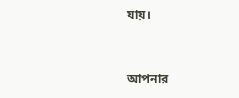যায়।


আপনার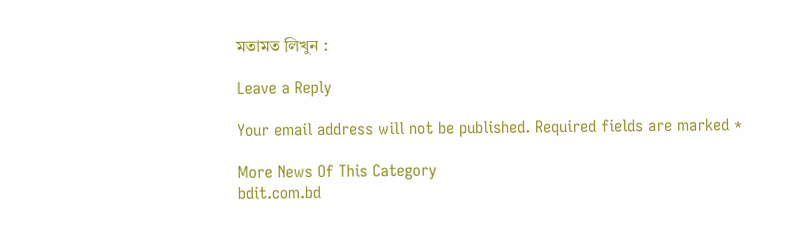মতামত লিখুন :

Leave a Reply

Your email address will not be published. Required fields are marked *

More News Of This Category
bdit.com.bd